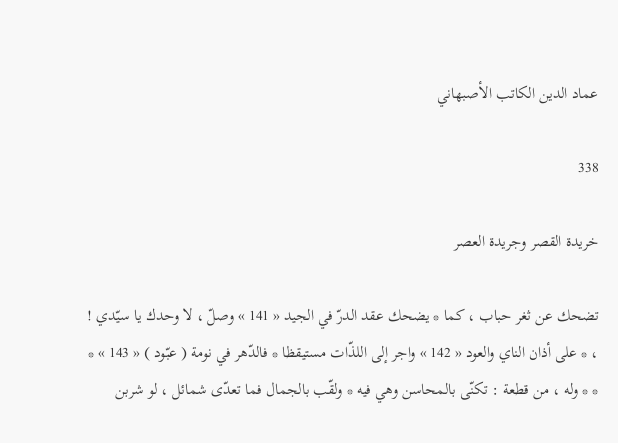عماد الدين الكاتب الأصبهاني

338

خريدة القصر وجريدة العصر

تضحك عن ثغر حباب ، كما * يضحك عقد الدرّ في الجيد « 141 » وصلّ ، لا وحدك يا سيّدي ! ، * على أذان الناي والعود « 142 » واجر إلى اللذّات مستيقظا * فالدّهر في نومة ( عبّود ) « 143 » * * * وله ، من قطعة : تكنّى بالمحاسن وهي فيه * ولقّب بالجمال فما تعدّى شمائل ، لو شربن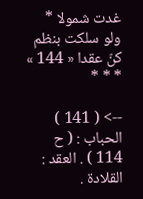غدت شمولا * ولو سلكت بنظم كنّ عقدا « 144 » * * *

--> ( 141 ) الحباب : ( ح 114 ) . العقد : القلادة .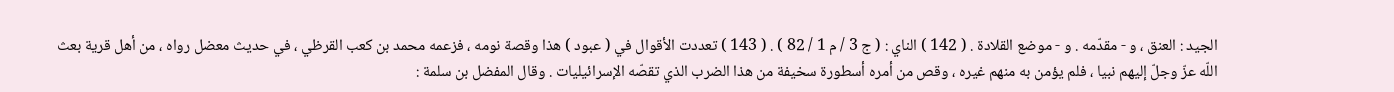الجيد : العنق ، و - مقدّمه . و - موضع القلادة . ( 142 ) الناي : ( ج 3 / م 1 / 82 ) . ( 143 ) تعددت الأقوال في ( عبود ) هذا وقصة نومه ، فزعمه محمد بن كعب القرظي ، في حديث معضل رواه ، من أهل قرية بعث اللّه عزّ وجلّ إليهم نبيا ، فلم يؤمن به منهم غيره ، وقص من أمره أسطورة سخيفة من هذا الضرب الذي تقصّه الإسرائيليات . وقال المفضل بن سلمة :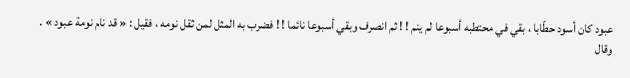عبود كان أسود حطّابا ، بقي في محتطبه أسبوعا لم ينم ! ! ثم انصرف وبقي أسبوعا نائما ! ! فضرب به المثل لمن ثقل نومه ، فقيل : « قد نام نومة عبود » . وقال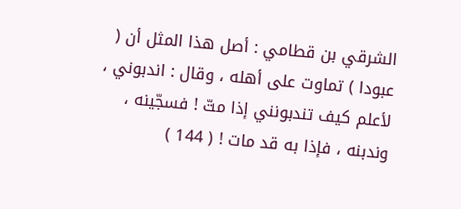الشرقي بن قطامي : أصل هذا المثل أن ( عبودا ) تماوت على أهله ، وقال : اندبوني ، لأعلم كيف تندبونني إذا متّ ! فسجّينه ، وندبنه ، فإذا به قد مات ! ( 144 )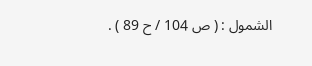الشمول : ( ص 104 / ح 89 ) .